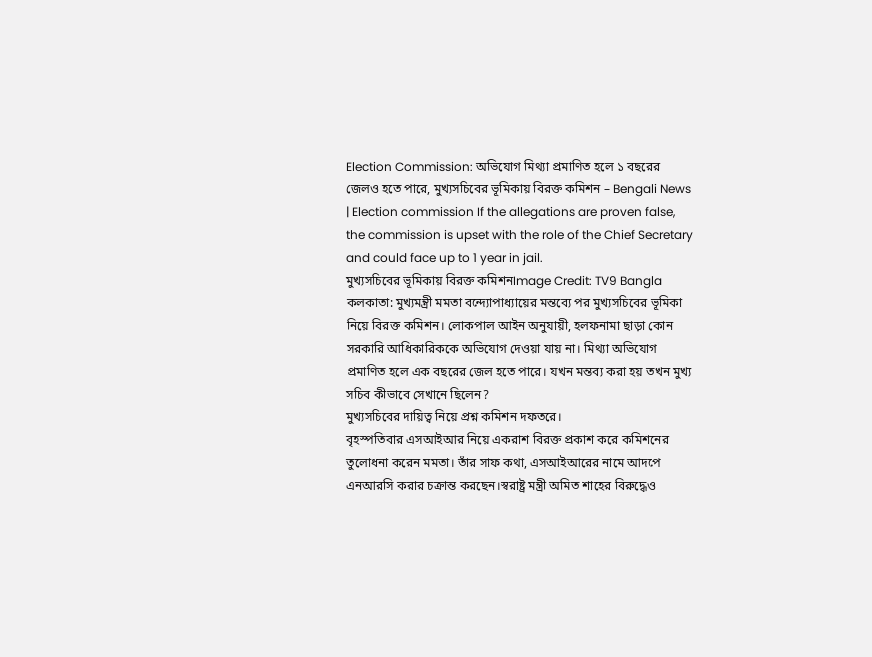Election Commission: অভিযোগ মিথ্যা প্রমাণিত হলে ১ বছরের জেলও হতে পারে, মুখ্যসচিবের ভূমিকায় বিরক্ত কমিশন – Bengali News | Election commission If the allegations are proven false, the commission is upset with the role of the Chief Secretary and could face up to 1 year in jail.
মুখ্যসচিবের ভূমিকায় বিরক্ত কমিশনImage Credit: TV9 Bangla
কলকাতা: মুখ্যমন্ত্রী মমতা বন্দ্যোপাধ্যায়ের মন্তব্যে পর মুখ্যসচিবের ভূমিকা নিয়ে বিরক্ত কমিশন। লোকপাল আইন অনুযায়ী, হলফনামা ছাড়া কোন সরকারি আধিকারিককে অভিযোগ দেওয়া যায় না। মিথ্যা অভিযোগ প্রমাণিত হলে এক বছরের জেল হতে পারে। যখন মন্তব্য করা হয় তখন মুখ্য সচিব কীভাবে সেখানে ছিলেন?
মুখ্যসচিবের দায়িত্ব নিয়ে প্রশ্ন কমিশন দফতরে।
বৃহস্পতিবার এসআইআর নিয়ে একরাশ বিরক্ত প্রকাশ করে কমিশনের তুলোধনা করেন মমতা। তাঁর সাফ কথা, এসআইআরের নামে আদপে এনআরসি করার চক্রান্ত করছেন।স্বরাষ্ট্র মন্ত্রী অমিত শাহের বিরুদ্ধেও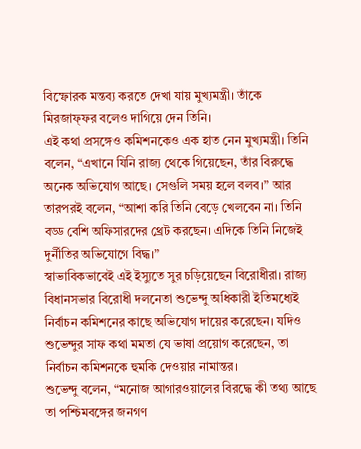বিস্ফোরক মন্তব্য করতে দেখা যায় মুখ্যমন্ত্রী। তাঁকে মিরজাফ্ফর বলেও দাগিয়ে দেন তিনি।
এই কথা প্রসঙ্গেও কমিশনকেও এক হাত নেন মুখ্যমন্ত্রী। তিনি বলেন, “এখানে যিনি রাজ্য থেকে গিয়েছেন, তাঁর বিরুদ্ধে অনেক অভিযোগ আছে। সেগুলি সময় হলে বলব।” আর তারপরই বলেন, “আশা করি তিনি বেড়ে খেলবেন না। তিনি বড্ড বেশি অফিসারদের থ্রেট করছেন। এদিকে তিনি নিজেই দুর্নীতির অভিযোগে বিদ্ধ।”
স্বাভাবিকভাবেই এই ইস্যুতে সুর চড়িয়েছেন বিরোধীরা। রাজ্য বিধানসভার বিরোধী দলনেতা শুভেন্দু অধিকারী ইতিমধ্যেই নির্বাচন কমিশনের কাছে অভিযোগ দায়ের করেছেন। যদিও শুভেন্দুর সাফ কথা মমতা যে ভাষা প্রয়োগ করেছেন, তা নির্বাচন কমিশনকে হুমকি দেওয়ার নামান্তর।
শুভেন্দু বলেন, “মনোজ আগারওয়ালের বিরদ্ধে কী তথ্য আছে তা পশ্চিমবঙ্গের জনগণ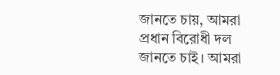জানতে চায়, আমরা প্রধান বিরোধী দল জানতে চাই। আমরা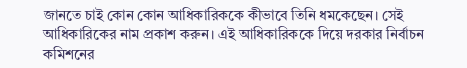জানতে চাই কোন কোন আধিকারিককে কীভাবে তিনি ধমকেছেন। সেই আধিকারিকের নাম প্রকাশ করুন। এই আধিকারিককে দিয়ে দরকার নির্বাচন কমিশনের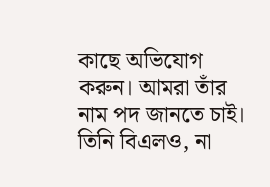কাছে অভিযোগ করুন। আমরা তাঁর নাম পদ জানতে চাই। তিনি বিএলও, না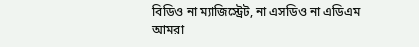বিডিও না ম্যাজিস্ট্রেট, না এসডিও না এডিএম আমরা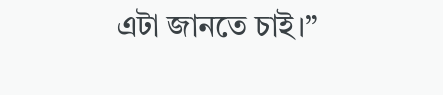এটা জানতে চাই।”